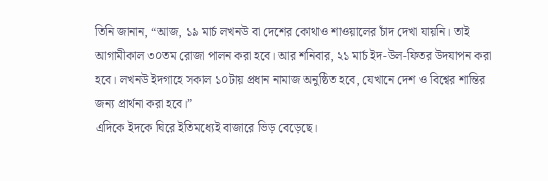তিনি জানান, “আজ, ১৯ মার্চ লখনউ বা দেশের কোথাও শাওয়ালের চাঁদ দেখা যায়নি। তাই আগামীকাল ৩০তম রোজা পালন করা হবে। আর শনিবার, ২১ মার্চ ইদ-উল-ফিতর উদযাপন করা হবে। লখনউ ইদগাহে সকাল ১০টায় প্রধান নামাজ অনুষ্ঠিত হবে, যেখানে দেশ ও বিশ্বের শান্তির জন্য প্রার্থনা করা হবে।”
এদিকে ইদকে ঘিরে ইতিমধ্যেই বাজারে ভিড় বেড়েছে।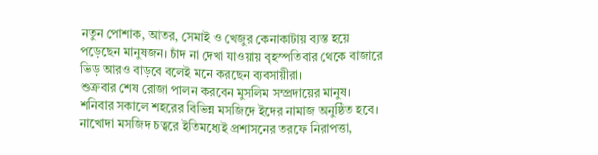নতুন পোশাক, আতর, সেমাই ও খেজুর কেনাকাটায় ব্যস্ত হয়ে পড়েছেন মানুষজন। চাঁদ না দেখা যাওয়ায় বৃহস্পতিবার থেকে বাজারে ভিড় আরও বাড়বে বলেই মনে করছেন ব্যবসায়ীরা।
শুক্রবার শেষ রোজা পালন করবেন মুসলিম সম্প্রদায়ের মানুষ। শনিবার সকালে শহরের বিভিন্ন মসজিদে ইদের নামাজ অনুষ্ঠিত হবে। নাখোদা মসজিদ চত্বরে ইতিমধ্যেই প্রশাসনের তরফে নিরাপত্তা,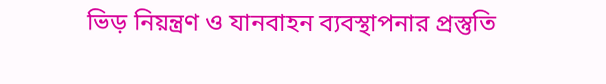ভিড় নিয়ন্ত্রণ ও যানবাহন ব্যবস্থাপনার প্রস্তুতি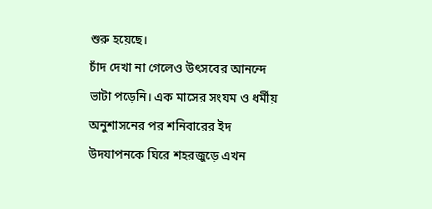শুরু হয়েছে।
চাঁদ দেখা না গেলেও উৎসবের আনন্দে ভাটা পড়েনি। এক মাসের সংযম ও ধর্মীয় অনুশাসনের পর শনিবারের ইদ উদযাপনকে ঘিরে শহরজুড়ে এখন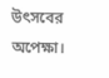উৎসবের অপেক্ষা।